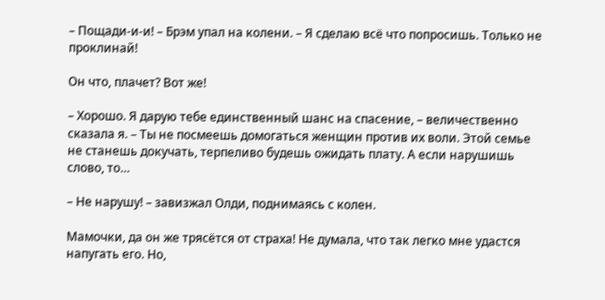– Пощади-и-и! – Брэм упал на колени. – Я сделаю всё что попросишь. Только не проклинай!

Он что, плачет? Вот же!

– Хорошо. Я дарую тебе единственный шанс на спасение, – величественно сказала я. – Ты не посмеешь домогаться женщин против их воли. Этой семье не станешь докучать, терпеливо будешь ожидать плату. А если нарушишь слово, то…

– Не нарушу! – завизжал Олди, поднимаясь с колен.

Мамочки, да он же трясётся от страха! Не думала, что так легко мне удастся напугать его. Но,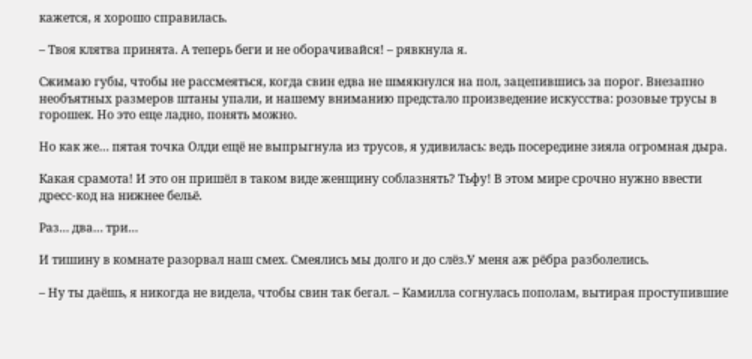кажется, я хорошо справилась.

– Твоя клятва принята. А теперь беги и не оборачивайся! – рявкнула я.

Сжимаю губы, чтобы не рассмеяться, когда свин едва не шмякнулся на пол, зацепившись за порог. Внезапно необъятных размеров штаны упали, и нашему вниманию предстало произведение искусства: розовые трусы в горошек. Но это еще ладно, понять можно.

Но как же… пятая точка Олди ещё не выпрыгнула из трусов, я удивилась: ведь посередине зияла огромная дыра.

Какая срамота! И это он пришёл в таком виде женщину соблазнять? Тьфу! В этом мире срочно нужно ввести дресс-код на нижнее бельё.

Раз… два… три…

И тишину в комнате разорвал наш смех. Смеялись мы долго и до слёз.У меня аж рёбра разболелись.

– Ну ты даёшь, я никогда не видела, чтобы свин так бегал. – Камилла согнулась пополам, вытирая проступившие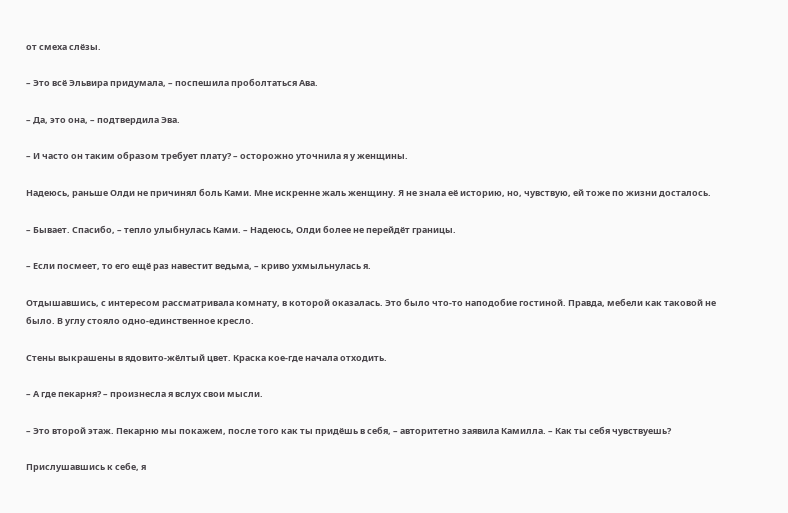от смеха слёзы.

– Это всё Эльвира придумала, – поспешила проболтаться Ава.

– Да, это она, – подтвердила Эва.

– И часто он таким образом требует плату? – осторожно уточнила я у женщины.

Надеюсь, раньше Олди не причинял боль Ками. Мне искренне жаль женщину. Я не знала её историю, но, чувствую, ей тоже по жизни досталось.

– Бывает. Спасибо, – тепло улыбнулась Ками. – Надеюсь, Олди более не перейдёт границы.

– Если посмеет, то его ещё раз навестит ведьма, – криво ухмыльнулась я.

Отдышавшись, с интересом рассматривала комнату, в которой оказалась. Это было что-то наподобие гостиной. Правда, мебели как таковой не было. В углу стояло одно-единственное кресло.

Стены выкрашены в ядовито-жёлтый цвет. Краска кое-где начала отходить.

– А где пекарня? – произнесла я вслух свои мысли.

– Это второй этаж. Пекарню мы покажем, после того как ты придёшь в себя, – авторитетно заявила Камилла. – Как ты себя чувствуешь?

Прислушавшись к себе, я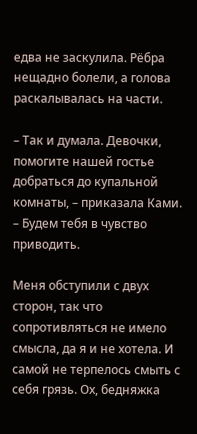едва не заскулила. Рёбра нещадно болели, а голова раскалывалась на части.

– Так и думала. Девочки, помогите нашей гостье добраться до купальной комнаты, – приказала Ками. – Будем тебя в чувство приводить.

Меня обступили с двух сторон, так что сопротивляться не имело смысла, да я и не хотела. И самой не терпелось смыть с себя грязь. Ох, бедняжка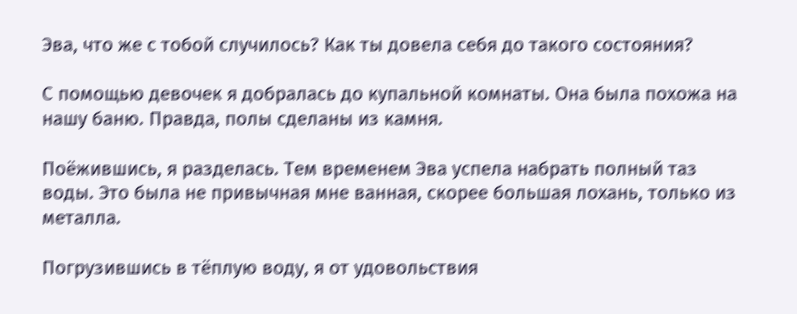Эва, что же с тобой случилось? Как ты довела себя до такого состояния?

С помощью девочек я добралась до купальной комнаты. Она была похожа на нашу баню. Правда, полы сделаны из камня.

Поёжившись, я разделась. Тем временем Эва успела набрать полный таз воды. Это была не привычная мне ванная, скорее большая лохань, только из металла.

Погрузившись в тёплую воду, я от удовольствия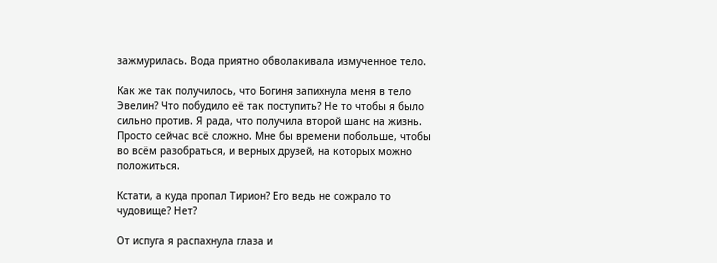зажмурилась. Вода приятно обволакивала измученное тело.

Как же так получилось, что Богиня запихнула меня в тело Эвелин? Что побудило её так поступить? Не то чтобы я было сильно против. Я рада, что получила второй шанс на жизнь. Просто сейчас всё сложно. Мне бы времени побольше, чтобы во всём разобраться, и верных друзей, на которых можно положиться.

Кстати, а куда пропал Тирион? Его ведь не сожрало то чудовище? Нет?

От испуга я распахнула глаза и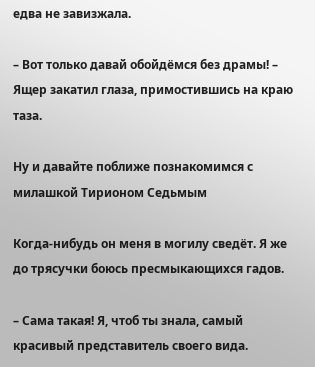едва не завизжала.

– Вот только давай обойдёмся без драмы! – Ящер закатил глаза, примостившись на краю таза.

Ну и давайте поближе познакомимся с милашкой Тирионом Седьмым

Когда-нибудь он меня в могилу сведёт. Я же до трясучки боюсь пресмыкающихся гадов.

– Сама такая! Я, чтоб ты знала, самый красивый представитель своего вида.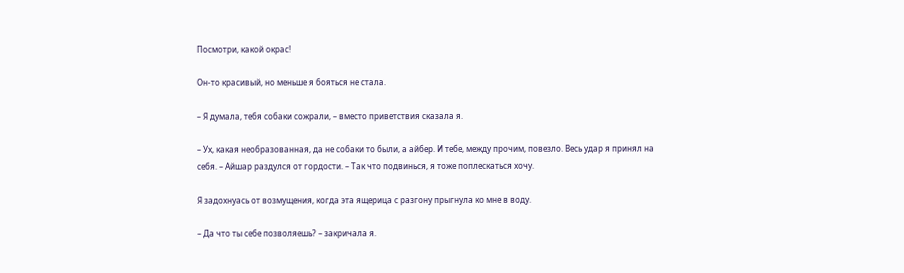Посмотри, какой окрас!

Он-то красивый, но меньше я бояться не стала.

– Я думала, тебя собаки сожрали, – вместо приветствия сказала я.

– Ух, какая необразованная, да не собаки то были, а айбер. И тебе, между прочим, повезло. Весь удар я принял на себя. – Айшар раздулся от гордости. – Так что подвинься, я тоже поплескаться хочу.

Я задохнуась от возмущения, когда эта ящерица с разгону прыгнула ко мне в воду.

– Да что ты себе позволяешь? – закричала я.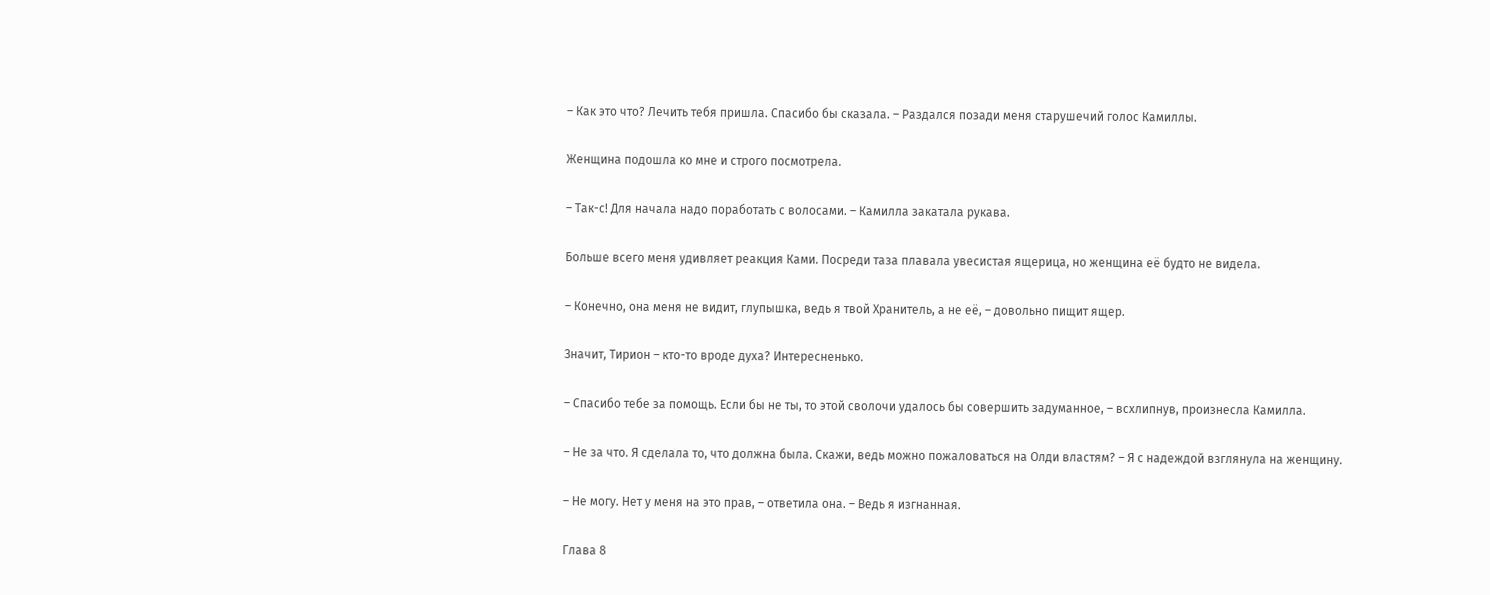– Как это что? Лечить тебя пришла. Спасибо бы сказала. – Раздался позади меня старушечий голос Камиллы.

Женщина подошла ко мне и строго посмотрела.

– Так-с! Для начала надо поработать с волосами. – Камилла закатала рукава.

Больше всего меня удивляет реакция Ками. Посреди таза плавала увесистая ящерица, но женщина её будто не видела.

– Конечно, она меня не видит, глупышка, ведь я твой Хранитель, а не её, – довольно пищит ящер.

Значит, Тирион – кто-то вроде духа? Интересненько.

– Спасибо тебе за помощь. Если бы не ты, то этой сволочи удалось бы совершить задуманное, – всхлипнув, произнесла Камилла.

– Не за что. Я сделала то, что должна была. Скажи, ведь можно пожаловаться на Олди властям? – Я с надеждой взглянула на женщину.

– Не могу. Нет у меня на это прав, – ответила она. – Ведь я изгнанная.

Глава 8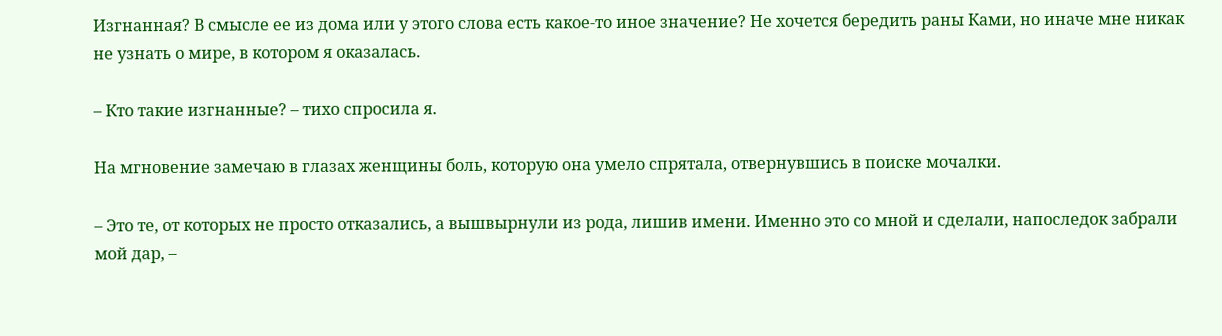Изгнанная? В смысле ее из дома или у этого слова есть какое-то иное значение? Не хочется бередить раны Ками, но иначе мне никак не узнать о мире, в котором я оказалась.

– Кто такие изгнанные? – тихо спросила я.

На мгновение замечаю в глазах женщины боль, которую она умело спрятала, отвернувшись в поиске мочалки.

– Это те, от которых не просто отказались, а вышвырнули из рода, лишив имени. Именно это со мной и сделали, напоследок забрали мой дар, –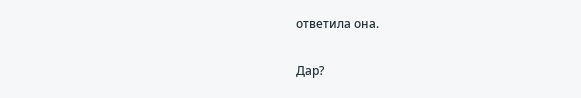ответила она.

Дар?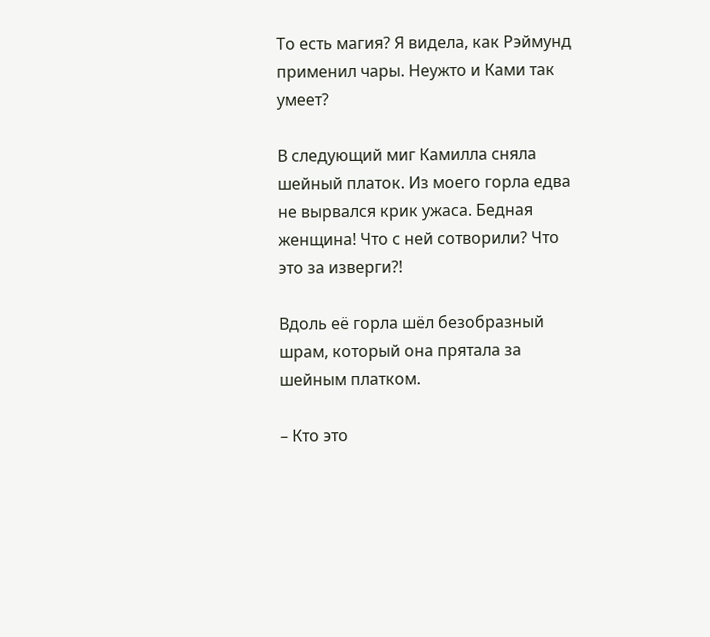То есть магия? Я видела, как Рэймунд применил чары. Неужто и Ками так умеет?

В следующий миг Камилла сняла шейный платок. Из моего горла едва не вырвался крик ужаса. Бедная женщина! Что с ней сотворили? Что это за изверги?!

Вдоль её горла шёл безобразный шрам, который она прятала за шейным платком.

– Кто это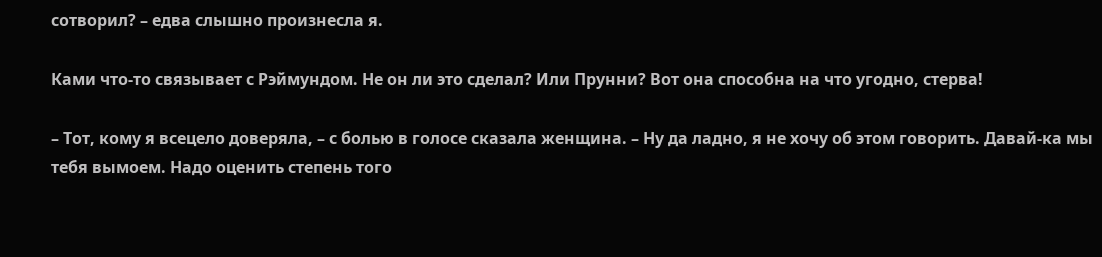сотворил? – едва слышно произнесла я.

Ками что-то связывает с Рэймундом. Не он ли это сделал? Или Прунни? Вот она способна на что угодно, стерва!

– Тот, кому я всецело доверяла, – с болью в голосе сказала женщина. – Ну да ладно, я не хочу об этом говорить. Давай-ка мы тебя вымоем. Надо оценить степень того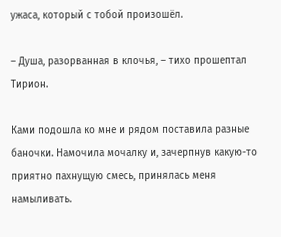ужаса, который с тобой произошёл.

– Душа, разорванная в клочья, – тихо прошептал Тирион.

Ками подошла ко мне и рядом поставила разные баночки. Намочила мочалку и, зачерпнув какую-то приятно пахнущую смесь, принялась меня намыливать.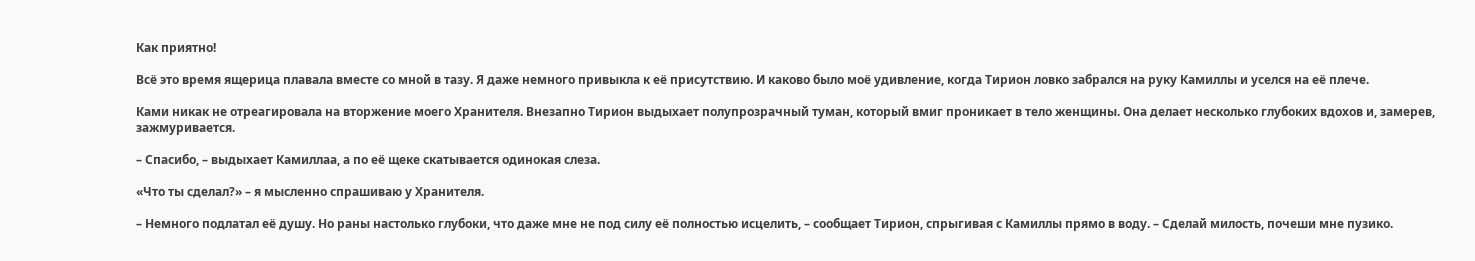Как приятно!

Всё это время ящерица плавала вместе со мной в тазу. Я даже немного привыкла к её присутствию. И каково было моё удивление, когда Тирион ловко забрался на руку Камиллы и уселся на её плече.

Ками никак не отреагировала на вторжение моего Хранителя. Внезапно Тирион выдыхает полупрозрачный туман, который вмиг проникает в тело женщины. Она делает несколько глубоких вдохов и, замерев, зажмуривается.

– Спасибо, – выдыхает Камиллаа, а по её щеке скатывается одинокая слеза.

«Что ты сделал?» – я мысленно спрашиваю у Хранителя.

– Немного подлатал её душу. Но раны настолько глубоки, что даже мне не под силу её полностью исцелить, – сообщает Тирион, спрыгивая с Камиллы прямо в воду. – Сделай милость, почеши мне пузико.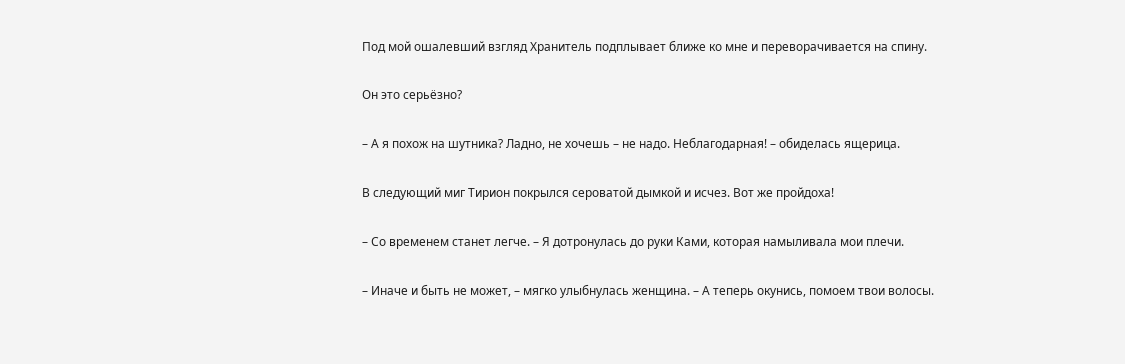Под мой ошалевший взгляд Хранитель подплывает ближе ко мне и переворачивается на спину.

Он это серьёзно?

– А я похож на шутника? Ладно, не хочешь – не надо. Неблагодарная! – обиделась ящерица.

В следующий миг Тирион покрылся сероватой дымкой и исчез. Вот же пройдоха!

– Со временем станет легче. – Я дотронулась до руки Ками, которая намыливала мои плечи.

– Иначе и быть не может, – мягко улыбнулась женщина. – А теперь окунись, помоем твои волосы.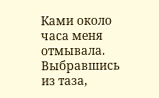Ками около часа меня отмывала. Выбравшись из таза,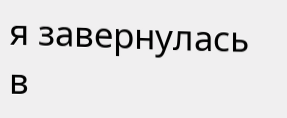я завернулась в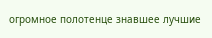огромное полотенце знавшее лучшие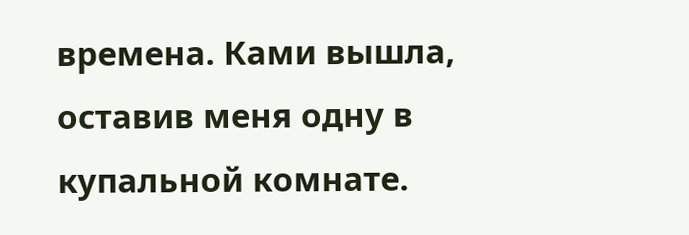времена. Ками вышла, оставив меня одну в купальной комнате.